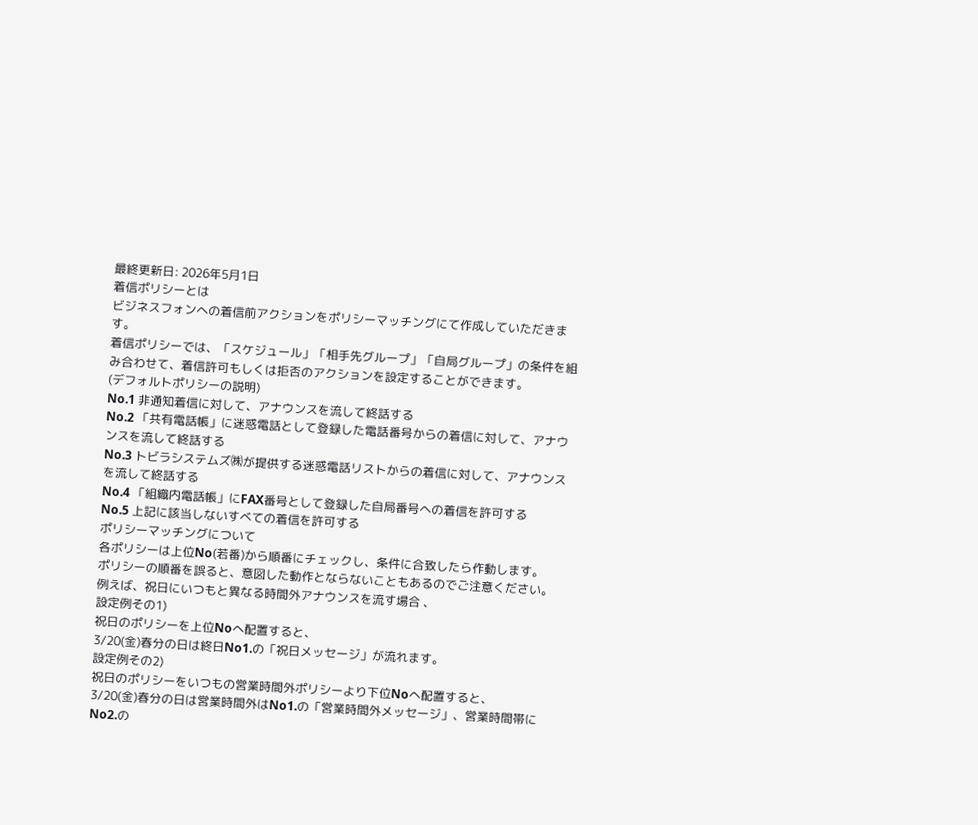最終更新日: 2026年5月1日
着信ポリシーとは
ビジネスフォンへの着信前アクションをポリシーマッチングにて作成していただきます。
着信ポリシーでは、「スケジュール」「相手先グループ」「自局グループ」の条件を組み合わせて、着信許可もしくは拒否のアクションを設定することができます。
(デフォルトポリシーの説明)
No.1 非通知着信に対して、アナウンスを流して終話する
No.2 「共有電話帳」に迷惑電話として登録した電話番号からの着信に対して、アナウンスを流して終話する
No.3 トビラシステムズ㈱が提供する迷惑電話リストからの着信に対して、アナウンスを流して終話する
No.4 「組織内電話帳」にFAX番号として登録した自局番号への着信を許可する
No.5 上記に該当しないすべての着信を許可する
ポリシーマッチングについて
各ポリシーは上位No(若番)から順番にチェックし、条件に合致したら作動します。
ポリシーの順番を誤ると、意図した動作とならないこともあるのでご注意ください。
例えば、祝日にいつもと異なる時間外アナウンスを流す場合 、
設定例その1)
祝日のポリシーを上位Noへ配置すると、
3/20(金)春分の日は終日No1.の「祝日メッセージ」が流れます。
設定例その2)
祝日のポリシーをいつもの営業時間外ポリシーより下位Noへ配置すると、
3/20(金)春分の日は営業時間外はNo1.の「営業時間外メッセージ」、営業時間帯にNo2.の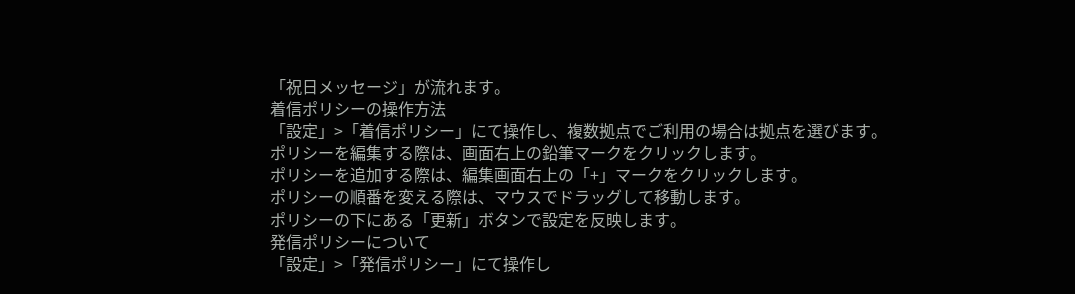「祝日メッセージ」が流れます。
着信ポリシーの操作方法
「設定」>「着信ポリシー」にて操作し、複数拠点でご利用の場合は拠点を選びます。
ポリシーを編集する際は、画面右上の鉛筆マークをクリックします。
ポリシーを追加する際は、編集画面右上の「+」マークをクリックします。
ポリシーの順番を変える際は、マウスでドラッグして移動します。
ポリシーの下にある「更新」ボタンで設定を反映します。
発信ポリシーについて
「設定」>「発信ポリシー」にて操作し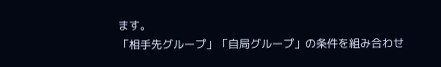ます。
「相手先グループ」「自局グループ」の条件を組み合わせ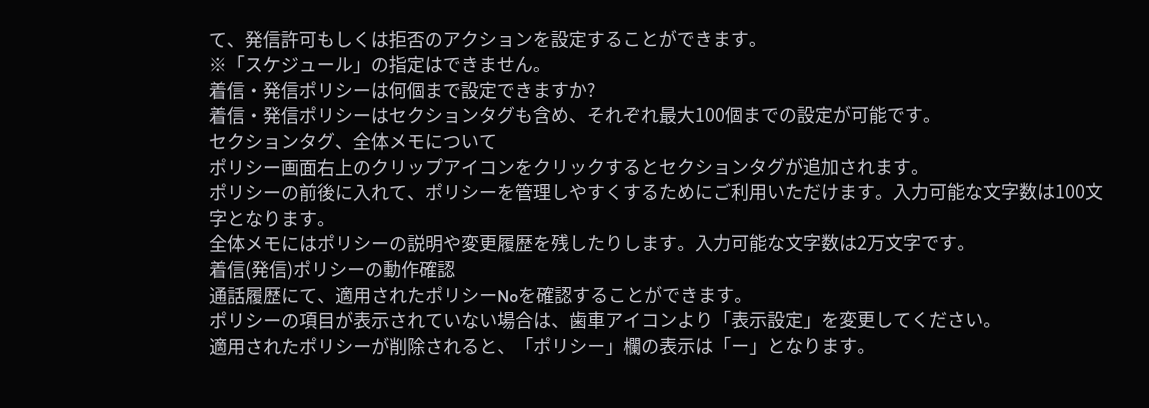て、発信許可もしくは拒否のアクションを設定することができます。
※「スケジュール」の指定はできません。
着信・発信ポリシーは何個まで設定できますか?
着信・発信ポリシーはセクションタグも含め、それぞれ最大100個までの設定が可能です。
セクションタグ、全体メモについて
ポリシー画面右上のクリップアイコンをクリックするとセクションタグが追加されます。
ポリシーの前後に入れて、ポリシーを管理しやすくするためにご利用いただけます。入力可能な文字数は100文字となります。
全体メモにはポリシーの説明や変更履歴を残したりします。入力可能な文字数は2万文字です。
着信(発信)ポリシーの動作確認
通話履歴にて、適用されたポリシーNoを確認することができます。
ポリシーの項目が表示されていない場合は、歯車アイコンより「表示設定」を変更してください。
適用されたポリシーが削除されると、「ポリシー」欄の表示は「ー」となります。